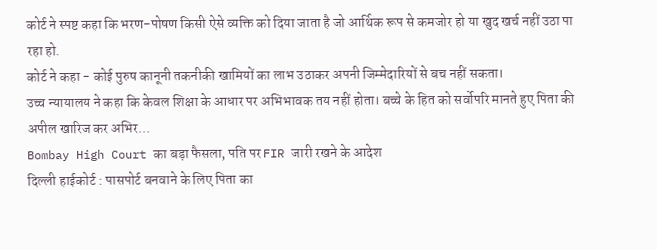कोर्ट ने स्पष्ट कहा कि भरण-पोषण किसी ऐसे व्यक्ति को दिया जाता है जो आर्थिक रूप से कमजोर हो या खुद खर्च नहीं उठा पा रहा हो.
कोर्ट ने कहा - कोई पुरुष कानूनी तकनीकी खामियों का लाभ उठाकर अपनी जिम्मेदारियों से बच नहीं सकता।
उच्च न्यायालय ने कहा कि केवल शिक्षा के आधार पर अभिभावक तय नहीं होता। बच्चे के हित को सर्वोपरि मानते हुए पिता की अपील खारिज कर अभिर...
Bombay High Court का बड़ा फैसला, पति पर FIR जारी रखने के आदेश
दिल्ली हाईकोर्ट : पासपोर्ट बनवाने के लिए पिता का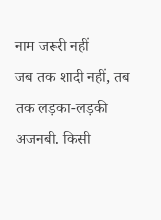नाम जरूरी नहीं
जब तक शादी नहीं, तब तक लड़का-लड़की अजनबी. किसी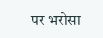पर भरोसा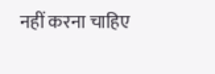नहीं करना चाहिए